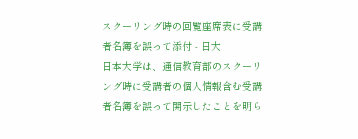スクーリング時の回覧座席表に受講者名簿を誤って添付 - 日大
日本大学は、通信教育部のスクーリング時に受講者の個人情報含む受講者名簿を誤って開示したことを明ら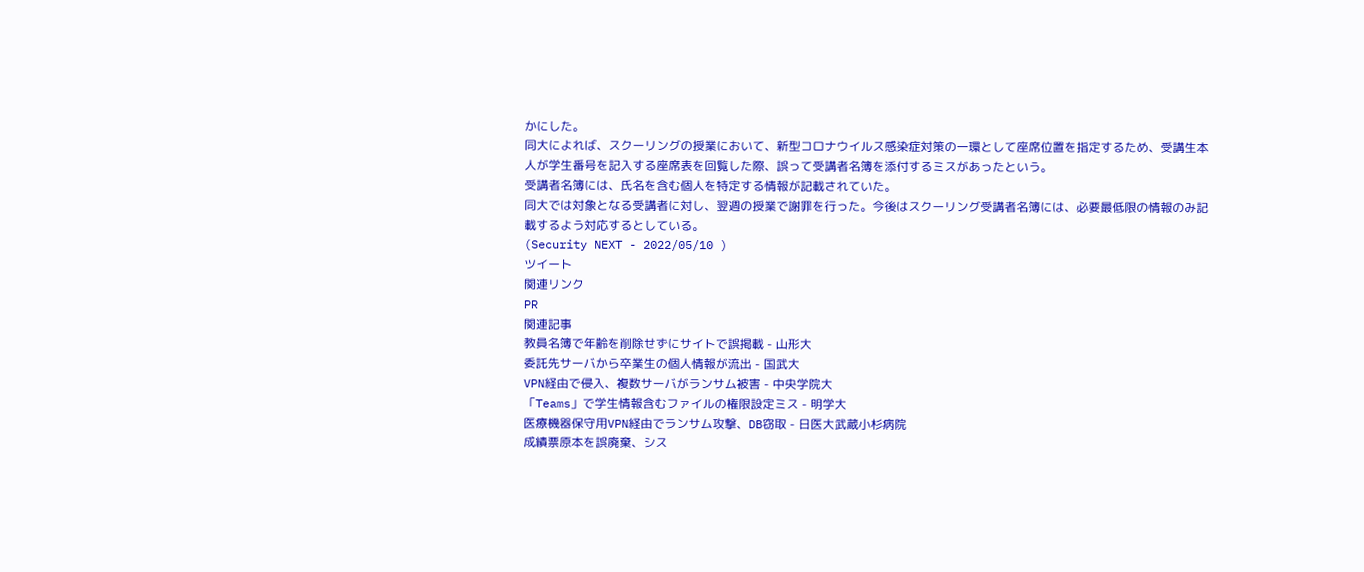かにした。
同大によれば、スクーリングの授業において、新型コロナウイルス感染症対策の一環として座席位置を指定するため、受講生本人が学生番号を記入する座席表を回覧した際、誤って受講者名簿を添付するミスがあったという。
受講者名簿には、氏名を含む個人を特定する情報が記載されていた。
同大では対象となる受講者に対し、翌週の授業で謝罪を行った。今後はスクーリング受講者名簿には、必要最低限の情報のみ記載するよう対応するとしている。
(Security NEXT - 2022/05/10 )
ツイート
関連リンク
PR
関連記事
教員名簿で年齢を削除せずにサイトで誤掲載 - 山形大
委託先サーバから卒業生の個人情報が流出 - 国武大
VPN経由で侵入、複数サーバがランサム被害 - 中央学院大
「Teams」で学生情報含むファイルの権限設定ミス - 明学大
医療機器保守用VPN経由でランサム攻撃、DB窃取 - 日医大武蔵小杉病院
成績票原本を誤廃棄、シス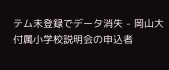テム未登録でデータ消失 - 岡山大
付属小学校説明会の申込者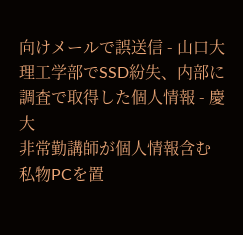向けメールで誤送信 - 山口大
理工学部でSSD紛失、内部に調査で取得した個人情報 - 慶大
非常勤講師が個人情報含む私物PCを置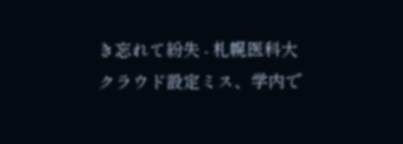き忘れて紛失 - 札幌医科大
クラウド設定ミス、学内で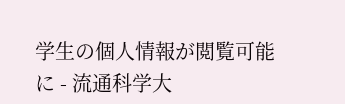学生の個人情報が閲覧可能に - 流通科学大